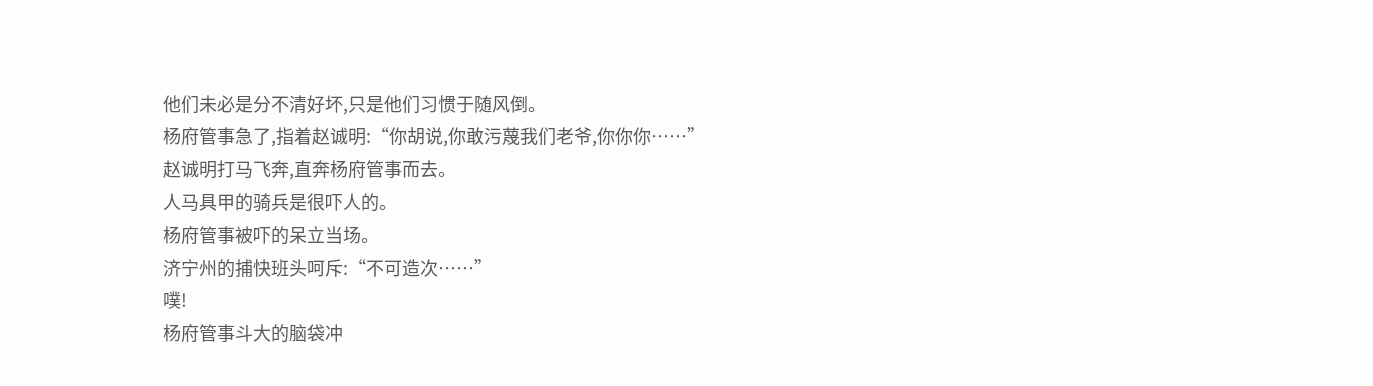他们未必是分不清好坏,只是他们习惯于随风倒。
杨府管事急了,指着赵诚明:“你胡说,你敢污蔑我们老爷,你你你……”
赵诚明打马飞奔,直奔杨府管事而去。
人马具甲的骑兵是很吓人的。
杨府管事被吓的呆立当场。
济宁州的捕快班头呵斥:“不可造次……”
噗!
杨府管事斗大的脑袋冲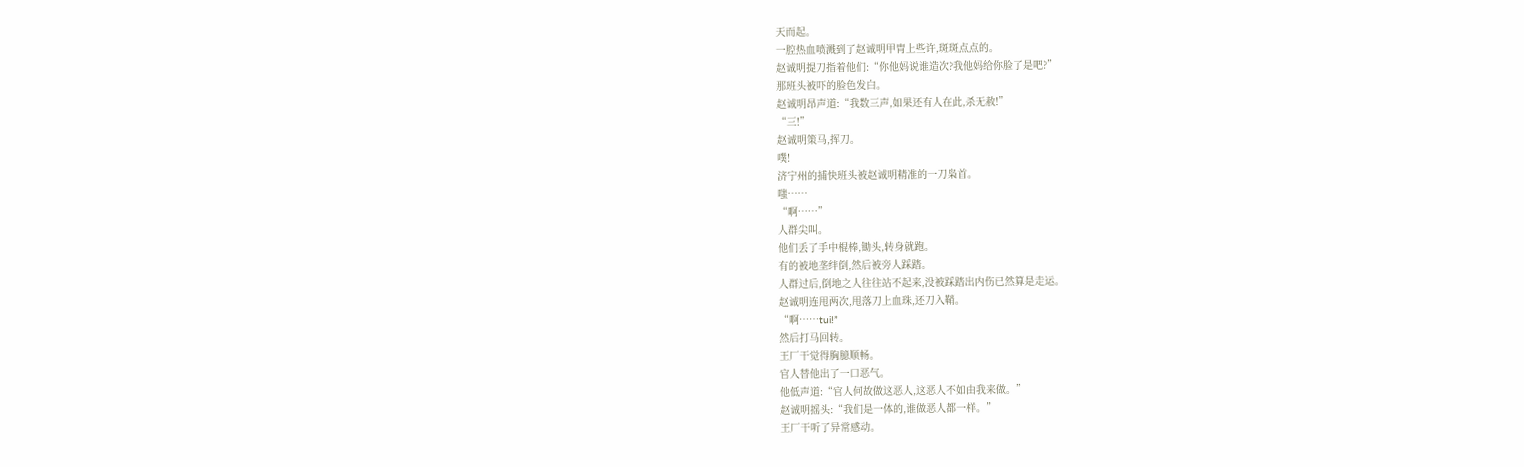天而起。
一腔热血喷溅到了赵诚明甲胄上些许,斑斑点点的。
赵诚明提刀指着他们:“你他妈说谁造次?我他妈给你脸了是吧?”
那班头被吓的脸色发白。
赵诚明昂声道:“我数三声,如果还有人在此,杀无赦!”
“三!”
赵诚明策马,挥刀。
噗!
济宁州的捕快班头被赵诚明精准的一刀枭首。
嗤……
“啊……”
人群尖叫。
他们丢了手中棍棒,锄头,转身就跑。
有的被地垄绊倒,然后被旁人踩踏。
人群过后,倒地之人往往站不起来,没被踩踏出内伤已然算是走运。
赵诚明连甩两次,甩落刀上血珠,还刀入鞘。
“啊……tui!”
然后打马回转。
王厂干觉得胸臆顺畅。
官人替他出了一口恶气。
他低声道:“官人何故做这恶人,这恶人不如由我来做。”
赵诚明摇头:“我们是一体的,谁做恶人都一样。”
王厂干听了异常感动。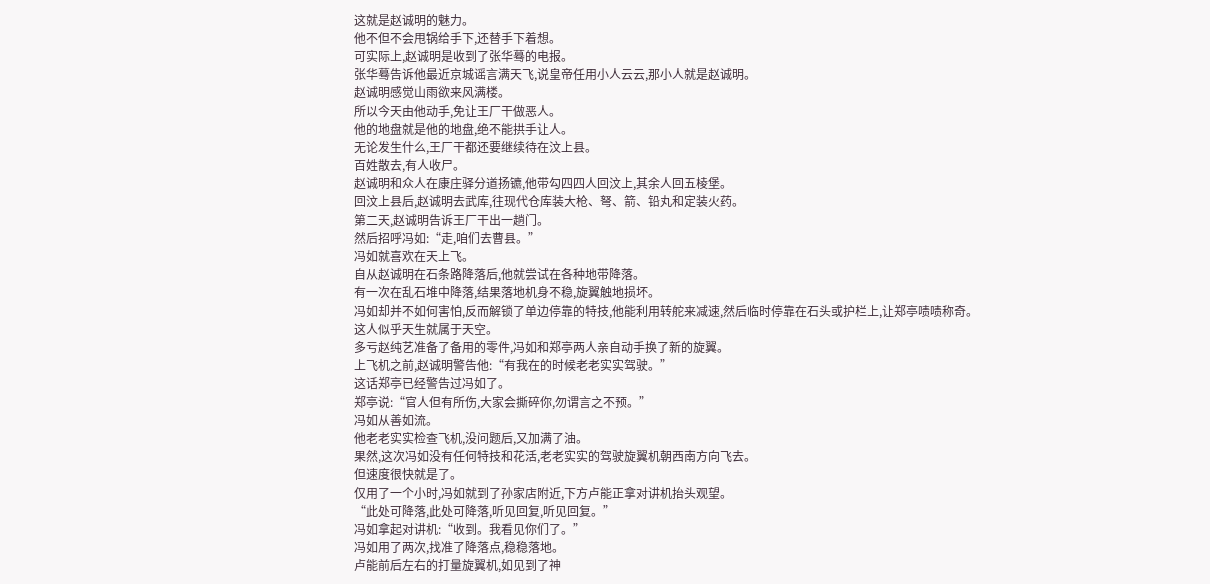这就是赵诚明的魅力。
他不但不会甩锅给手下,还替手下着想。
可实际上,赵诚明是收到了张华蓦的电报。
张华蓦告诉他最近京城谣言满天飞,说皇帝任用小人云云,那小人就是赵诚明。
赵诚明感觉山雨欲来风满楼。
所以今天由他动手,免让王厂干做恶人。
他的地盘就是他的地盘,绝不能拱手让人。
无论发生什么,王厂干都还要继续待在汶上县。
百姓散去,有人收尸。
赵诚明和众人在康庄驿分道扬镳,他带勾四四人回汶上,其余人回五棱堡。
回汶上县后,赵诚明去武库,往现代仓库装大枪、弩、箭、铅丸和定装火药。
第二天,赵诚明告诉王厂干出一趟门。
然后招呼冯如:“走,咱们去曹县。”
冯如就喜欢在天上飞。
自从赵诚明在石条路降落后,他就尝试在各种地带降落。
有一次在乱石堆中降落,结果落地机身不稳,旋翼触地损坏。
冯如却并不如何害怕,反而解锁了单边停靠的特技,他能利用转舵来减速,然后临时停靠在石头或护栏上,让郑亭啧啧称奇。
这人似乎天生就属于天空。
多亏赵纯艺准备了备用的零件,冯如和郑亭两人亲自动手换了新的旋翼。
上飞机之前,赵诚明警告他:“有我在的时候老老实实驾驶。”
这话郑亭已经警告过冯如了。
郑亭说:“官人但有所伤,大家会撕碎你,勿谓言之不预。”
冯如从善如流。
他老老实实检查飞机,没问题后,又加满了油。
果然,这次冯如没有任何特技和花活,老老实实的驾驶旋翼机朝西南方向飞去。
但速度很快就是了。
仅用了一个小时,冯如就到了孙家店附近,下方卢能正拿对讲机抬头观望。
“此处可降落,此处可降落,听见回复,听见回复。”
冯如拿起对讲机:“收到。我看见你们了。”
冯如用了两次,找准了降落点,稳稳落地。
卢能前后左右的打量旋翼机,如见到了神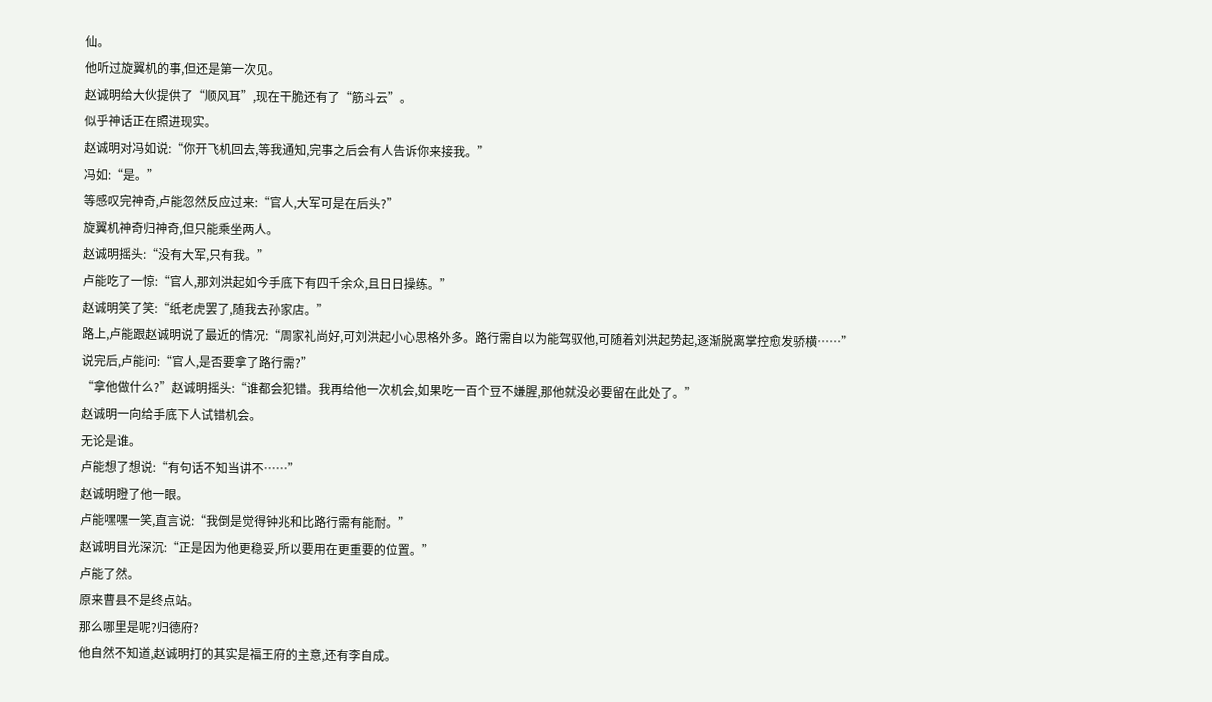仙。
他听过旋翼机的事,但还是第一次见。
赵诚明给大伙提供了“顺风耳”,现在干脆还有了“筋斗云”。
似乎神话正在照进现实。
赵诚明对冯如说:“你开飞机回去,等我通知,完事之后会有人告诉你来接我。”
冯如:“是。”
等感叹完神奇,卢能忽然反应过来:“官人,大军可是在后头?”
旋翼机神奇归神奇,但只能乘坐两人。
赵诚明摇头:“没有大军,只有我。”
卢能吃了一惊:“官人,那刘洪起如今手底下有四千余众,且日日操练。”
赵诚明笑了笑:“纸老虎罢了,随我去孙家店。”
路上,卢能跟赵诚明说了最近的情况:“周家礼尚好,可刘洪起小心思格外多。路行需自以为能驾驭他,可随着刘洪起势起,逐渐脱离掌控愈发骄横……”
说完后,卢能问:“官人,是否要拿了路行需?”
“拿他做什么?”赵诚明摇头:“谁都会犯错。我再给他一次机会,如果吃一百个豆不嫌腥,那他就没必要留在此处了。”
赵诚明一向给手底下人试错机会。
无论是谁。
卢能想了想说:“有句话不知当讲不……”
赵诚明瞪了他一眼。
卢能嘿嘿一笑,直言说:“我倒是觉得钟兆和比路行需有能耐。”
赵诚明目光深沉:“正是因为他更稳妥,所以要用在更重要的位置。”
卢能了然。
原来曹县不是终点站。
那么哪里是呢?归德府?
他自然不知道,赵诚明打的其实是福王府的主意,还有李自成。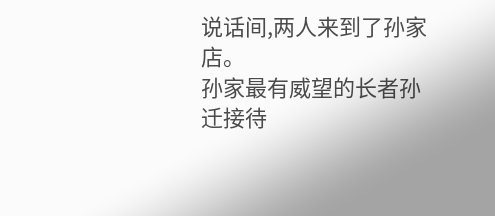说话间,两人来到了孙家店。
孙家最有威望的长者孙迁接待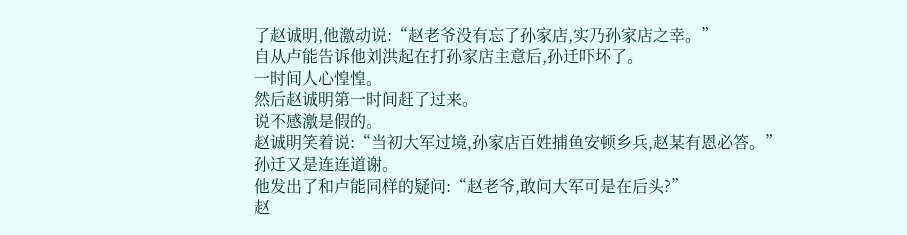了赵诚明,他激动说:“赵老爷没有忘了孙家店,实乃孙家店之幸。”
自从卢能告诉他刘洪起在打孙家店主意后,孙迁吓坏了。
一时间人心惶惶。
然后赵诚明第一时间赶了过来。
说不感激是假的。
赵诚明笑着说:“当初大军过境,孙家店百姓捕鱼安顿乡兵,赵某有恩必答。”
孙迁又是连连道谢。
他发出了和卢能同样的疑问:“赵老爷,敢问大军可是在后头?”
赵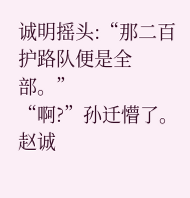诚明摇头:“那二百护路队便是全部。”
“啊?”孙迁懵了。
赵诚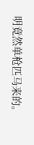明竟然单枪匹马来的。